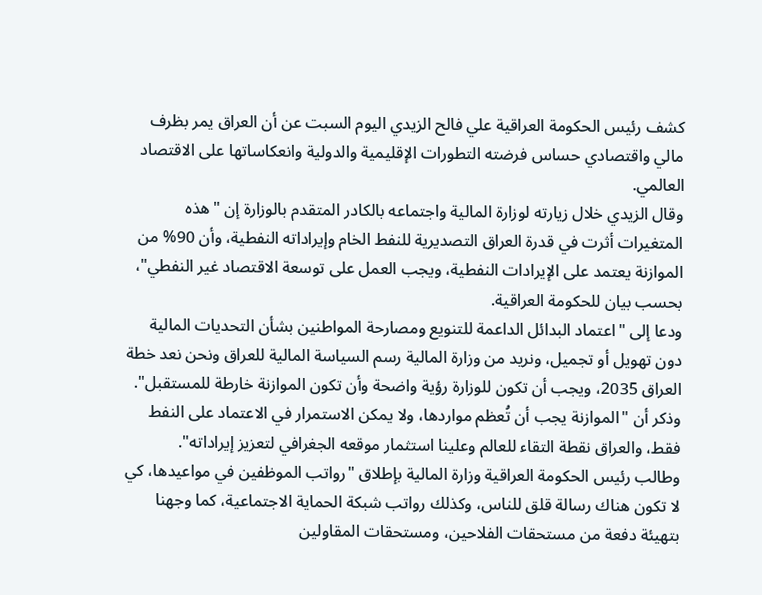كشف رئيس الحكومة العراقية علي فالح الزيدي اليوم السبت عن أن العراق يمر بظرف مالي واقتصادي حساس فرضته التطورات الإقليمية والدولية وانعكاساتها على الاقتصاد العالمي.
وقال الزيدي خلال زيارته لوزارة المالية واجتماعه بالكادر المتقدم بالوزارة إن "هذه المتغيرات أثرت في قدرة العراق التصديرية للنفط الخام وإيراداته النفطية، وأن 90% من الموازنة يعتمد على الإيرادات النفطية، ويجب العمل على توسعة الاقتصاد غير النفطي"، بحسب بيان للحكومة العراقية.
ودعا إلى "اعتماد البدائل الداعمة للتنويع ومصارحة المواطنين بشأن التحديات المالية دون تهويل أو تجميل، ونريد من وزارة المالية رسم السياسة المالية للعراق ونحن نعد خطة العراق 2035، ويجب أن تكون للوزارة رؤية واضحة وأن تكون الموازنة خارطة للمستقبل".
وذكر أن "الموازنة يجب أن تُعظم مواردها، ولا يمكن الاستمرار في الاعتماد على النفط فقط، والعراق نقطة التقاء للعالم وعلينا استثمار موقعه الجغرافي لتعزيز إيراداته".
وطالب رئيس الحكومة العراقية وزارة المالية بإطلاق "رواتب الموظفين في مواعيدها، كي لا تكون هناك رسالة قلق للناس، وكذلك رواتب شبكة الحماية الاجتماعية، كما وجهنا بتهيئة دفعة من مستحقات الفلاحين، ومستحقات المقاولين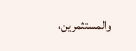والمستثمرين،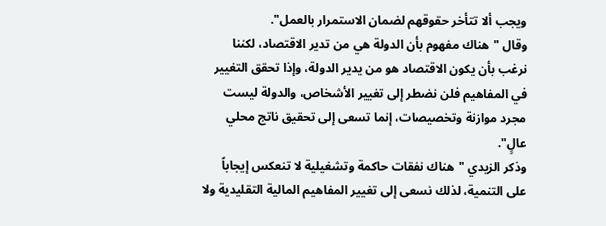ويجب ألا تتأخر حقوقهم لضمان الاستمرار بالعمل".
وقال "هناك مفهوم بأن الدولة هي من تدير الاقتصاد، لكننا نرغب بأن يكون الاقتصاد هو من يدير الدولة، وإذا تحقق التغيير في المفاهيم فلن نضطر إلى تغيير الأشخاص، والدولة ليست مجرد موازنة وتخصيصات، إنما تسعى إلى تحقيق ناتج محلي عالٍ".
وذكر الزيدي "هناك نفقات حاكمة وتشغيلية لا تنعكس إيجاباً على التنمية، لذلك نسعى إلى تغيير المفاهيم المالية التقليدية ولا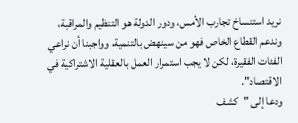نريد استنساخ تجارب الأمس، ودور الدولة هو التنظيم والمراقبة، وندعم القطاع الخاص فهو من سينهض بالتنمية، وواجبنا أن نراعي الفئات الفقيرة، لكن لا يجب استمرار العمل بالعقلية الاشتراكية في الاقتصاد".
ودعا إلى "كشف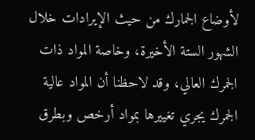لأوضاع الجمارك من حيث الإيرادات خلال الشهور الستة الأخيرة، وخاصة المواد ذات الجمرك العالي، وقد لاحظنا أن المواد عالية الجمرك يجري تغييرها بمواد أرخص وبطرق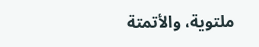ملتوية، والأتمتة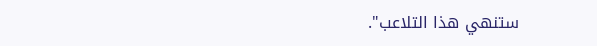ستنهي هذا التلاعب".